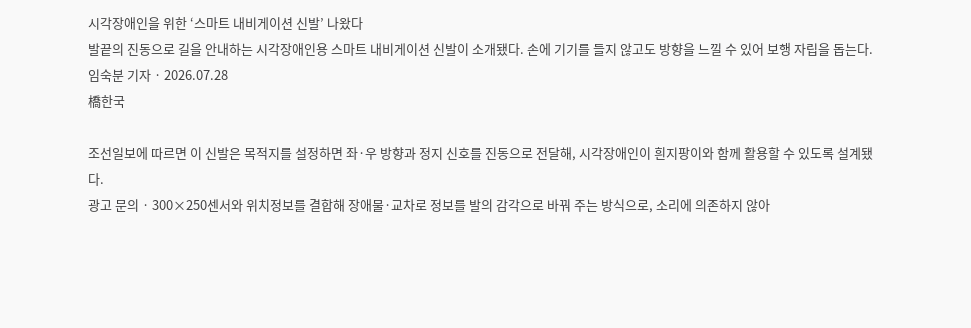시각장애인을 위한 ‘스마트 내비게이션 신발’ 나왔다
발끝의 진동으로 길을 안내하는 시각장애인용 스마트 내비게이션 신발이 소개됐다. 손에 기기를 들지 않고도 방향을 느낄 수 있어 보행 자립을 돕는다.
임숙분 기자 · 2026.07.28
橋한국

조선일보에 따르면 이 신발은 목적지를 설정하면 좌·우 방향과 정지 신호를 진동으로 전달해, 시각장애인이 흰지팡이와 함께 활용할 수 있도록 설계됐다.
광고 문의 · 300×250센서와 위치정보를 결합해 장애물·교차로 정보를 발의 감각으로 바꿔 주는 방식으로, 소리에 의존하지 않아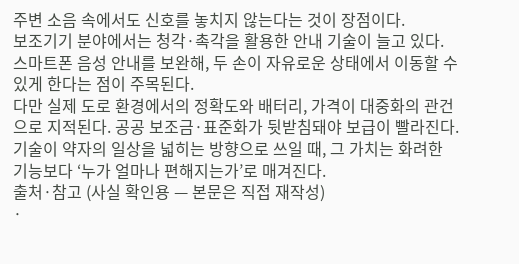주변 소음 속에서도 신호를 놓치지 않는다는 것이 장점이다.
보조기기 분야에서는 청각·촉각을 활용한 안내 기술이 늘고 있다. 스마트폰 음성 안내를 보완해, 두 손이 자유로운 상태에서 이동할 수 있게 한다는 점이 주목된다.
다만 실제 도로 환경에서의 정확도와 배터리, 가격이 대중화의 관건으로 지적된다. 공공 보조금·표준화가 뒷받침돼야 보급이 빨라진다.
기술이 약자의 일상을 넓히는 방향으로 쓰일 때, 그 가치는 화려한 기능보다 ‘누가 얼마나 편해지는가’로 매겨진다.
출처·참고 (사실 확인용 — 본문은 직접 재작성)
·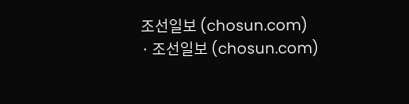조선일보 (chosun.com)
· 조선일보 (chosun.com)